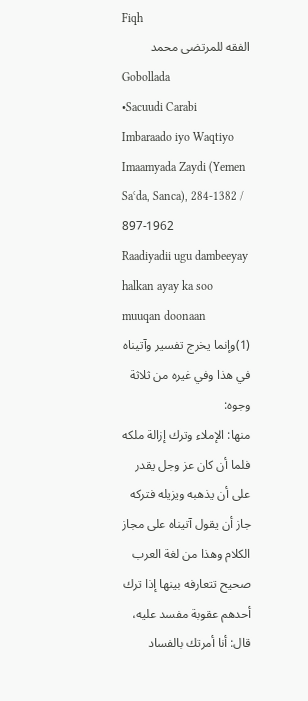Fiqh
الفقه للمرتضى محمد
Gobollada
•Sacuudi Carabi
Imbaraado iyo Waqtiyo
Imaamyada Zaydi (Yemen Saʿda, Sanca), 284-1382 / 897-1962
Raadiyadii ugu dambeeyay halkan ayay ka soo muuqan doonaan
(1)وإنما يخرج تفسير وآتيناه في هذا وفي غيره من ثلاثة وجوه:
منها: الإملاء وترك إزالة ملكه فلما أن كان عز وجل يقدر على أن يذهبه ويزيله فتركه جاز أن يقول آتيناه على مجاز الكلام وهذا من لغة العرب صحيح تتعارفه بينها إذا ترك أحدهم عقوبة مفسد عليه، قال: أنا أمرتك بالفساد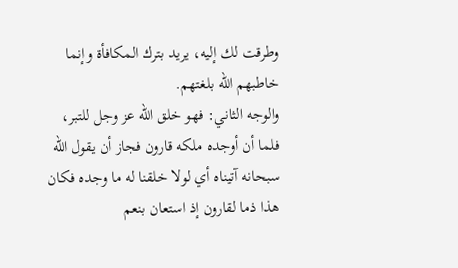وطرقت لك إليه، يريد بترك المكافأة وإنما خاطبهم الله بلغتهم.
والوجه الثاني: فهو خلق الله عز وجل للتبر، فلما أن أوجده ملكه قارون فجاز أن يقول الله سبحانه آتيناه أي لولا خلقنا له ما وجده فكان هذا ذما لقارون إذ استعان بنعم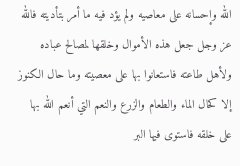الله وإحسانه على معاصيه ولم يؤد فيه ما أمر بتأديته فالله عز وجل جعل هذه الأموال وخلقها لمصالح عباده ولأهل طاعته فاستعانوا بها على معصيته وما حال الكنوز إلا كحال الماء والطعام والزرع والنعم التي أنعم الله بها على خلقه فاستوى فيها البر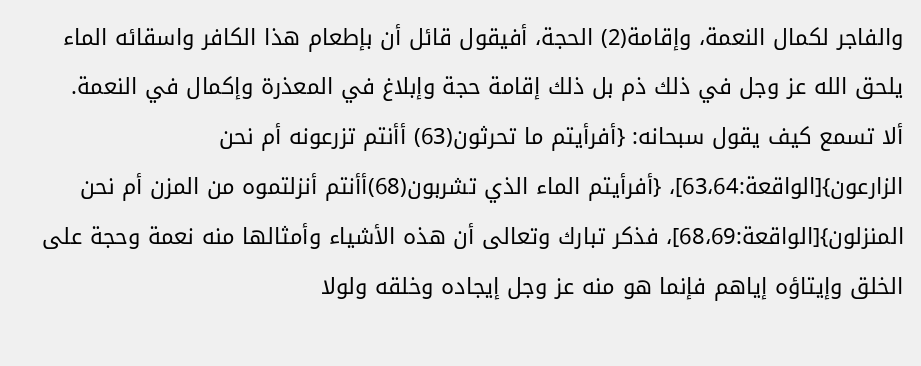والفاجر لكمال النعمة، وإقامة(2) الحجة، أفيقول قائل أن بإطعام هذا الكافر واسقائه الماء يلحق الله عز وجل في ذلك ذم بل ذلك إقامة حجة وإبلاغ في المعذرة وإكمال في النعمة.
ألا تسمع كيف يقول سبحانه: {أفرأيتم ما تحرثون(63) أأنتم تزرعونه أم نحن الزارعون}[الواقعة:63،64]، {أفرأيتم الماء الذي تشربون(68)أأنتم أنزلتموه من المزن أم نحن المنزلون}[الواقعة:68،69]، فذكر تبارك وتعالى أن هذه الأشياء وأمثالها منه نعمة وحجة على الخلق وإيتاؤه إياهم فإنما هو منه عز وجل إيجاده وخلقه ولولا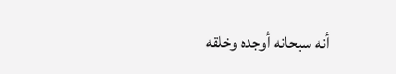أنه سبحانه أوجده وخلقه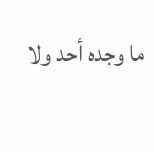ما وجده أحد ولا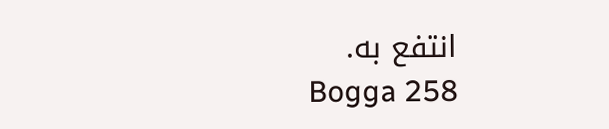انتفع به.
Bogga 258